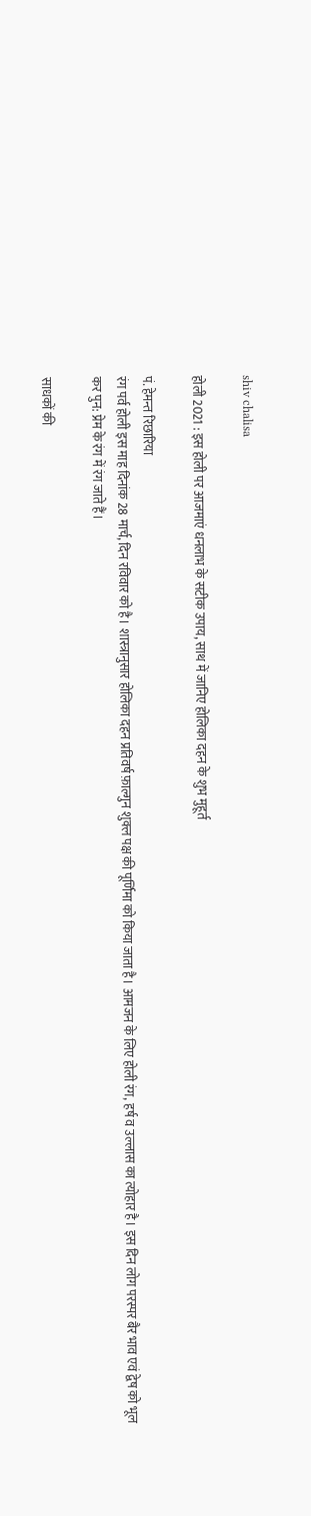shiv chalisa

होली 2021 : इस होली पर आजमाएं धनलाभ के सटीक उपाय, साथ में जानिए होलिका दहन के शुभ मुहूर्त

पं. हेमन्त रिछारिया
रंग पर्व होली इस माह दिनांक 28 मार्च, दिन रविवार को है। शास्त्रानुसार होलिका दहन प्रतिवर्ष फ़ाल्गुन शुक्ल पक्ष की पूर्णिमा को किया जाता है। आमजन के लिए होली रंग, हर्ष व उल्लास का त्योहार है। इस दिन लोग परस्पर बैर भाव एवं द्वेष को भूल कर पुन: प्रेम के रंग में रंग जाते हैं।

साधकों की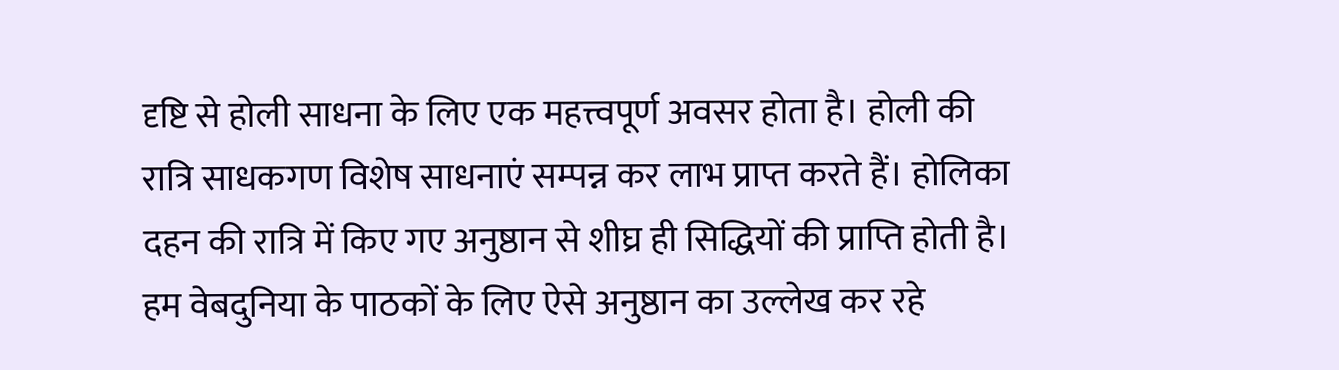दृष्टि से होली साधना के लिए एक महत्त्वपूर्ण अवसर होता है। होली की रात्रि साधकगण विशेष साधनाएं सम्पन्न कर लाभ प्राप्त करते हैं। होलिका दहन की रात्रि में किए गए अनुष्ठान से शीघ्र ही सिद्धियों की प्राप्ति होती है। हम वेबदुनिया के पाठकों के लिए ऐसे अनुष्ठान का उल्लेख कर रहे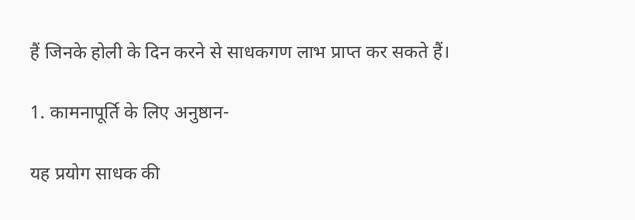हैं जिनके होली के दिन करने से साधकगण लाभ प्राप्त कर सकते हैं।

1. कामनापूर्ति के लिए अनुष्ठान-

यह प्रयोग साधक की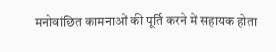मनोवांछित कामनाओं की पूर्ति करने में सहायक होता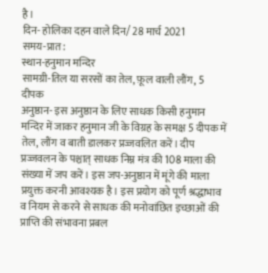है।
दिन- होलिका दहन वाले दिन/ 28 मार्च 2021
समय-प्रात:
स्थान-हनुमान मन्दिर
सामग्री-तिल या सरसों का तेल, फ़ूल वाली लौंग, 5 दीपक
अनुष्ठान- इस अनुष्ठान के लिए साधक किसी हनुमान मन्दिर में जाकर हनुमान जी के विग्रह के समक्ष 5 दीपक में तेल, लौंग व बाती डालकर प्रज्जवलित करें। दीप प्रज्जवलन के पश्चात् साधक निम्न मंत्र की 108 माला की संख्या में जप करें। इस जप-अनुष्ठान में मूंगे की माला प्रयुक्त करनी आवश्यक है। इस प्रयोग को पूर्ण श्रद्धाभाव व नियम से करने से साधक की मनोवांछित इच्छाओं की प्राप्ति की संभावना प्रबल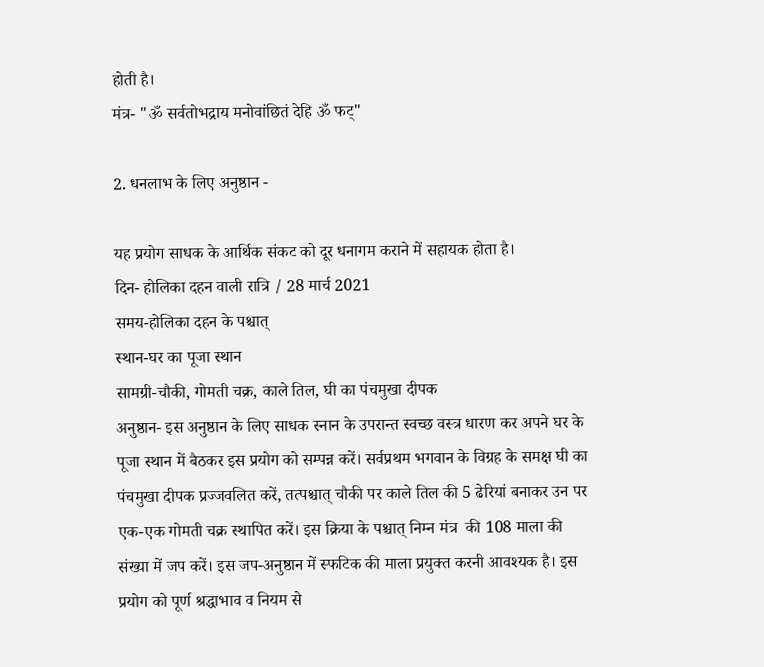होती है।
मंत्र- "ॐ सर्वतोभद्राय मनोवांछितं देहि ॐ फट्"

2. धनलाभ के लिए अनुष्ठान -

यह प्रयोग साधक के आर्थिक संकट को दूर धनागम कराने में सहायक होता है।
दिन- होलिका दहन वाली रात्रि / 28 मार्च 2021
समय-होलिका दहन के पश्चात्
स्थान-घर का पूजा स्थान
सामग्री-चौकी, गोमती चक्र, काले तिल, घी का पंचमुखा दीपक
अनुष्ठान- इस अनुष्ठान के लिए साधक स्नान के उपरान्त स्वच्छ वस्त्र धारण कर अपने घर के पूजा स्थान में बैठकर इस प्रयोग को सम्पन्न करें। सर्वप्रथम भगवान के विग्रह के समक्ष घी का पंचमुखा दीपक प्रज्जवलित करें, तत्पश्चात् चौकी पर काले तिल की 5 ढेरियां बनाकर उन पर एक-एक गोमती चक्र स्थापित करें। इस क्रिया के पश्चात् निम्न मंत्र  की 108 माला की संख्या में जप करें। इस जप-अनुष्ठान में स्फटिक की माला प्रयुक्त करनी आवश्यक है। इस प्रयोग को पूर्ण श्रद्धाभाव व नियम से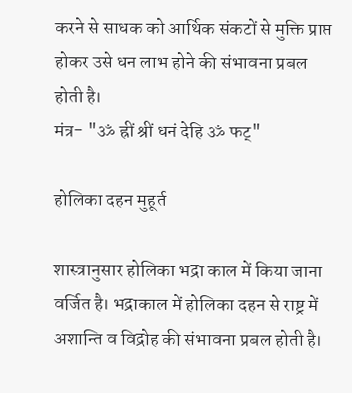करने से साधक को आर्थिक संकटों से मुक्ति प्राप्त होकर उसे धन लाभ होने की संभावना प्रबल होती है।
मंत्र- "ॐ ह्रीं श्रीं धनं देहि ॐ फट्"

होलिका दहन मुहूर्त

शास्त्रानुसार होलिका भद्रा काल में किया जाना वर्जित है। भद्राकाल में होलिका दहन से राष्ट्र में अशान्ति व विद्रोह की संभावना प्रबल होती है।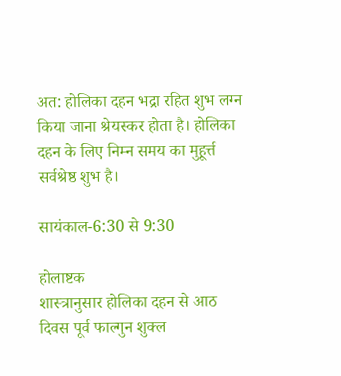अत: होलिका दहन भद्रा रहित शुभ लग्न किया जाना श्रेयस्कर होता है। होलिका दहन के लिए निम्न समय का मुहूर्त्त सर्वश्रेष्ठ शुभ है।

सायंकाल-6:30 से 9:30

होलाष्टक
शास्त्रानुसार होलिका दहन से आठ दिवस पूर्व फाल्गुन शुक्ल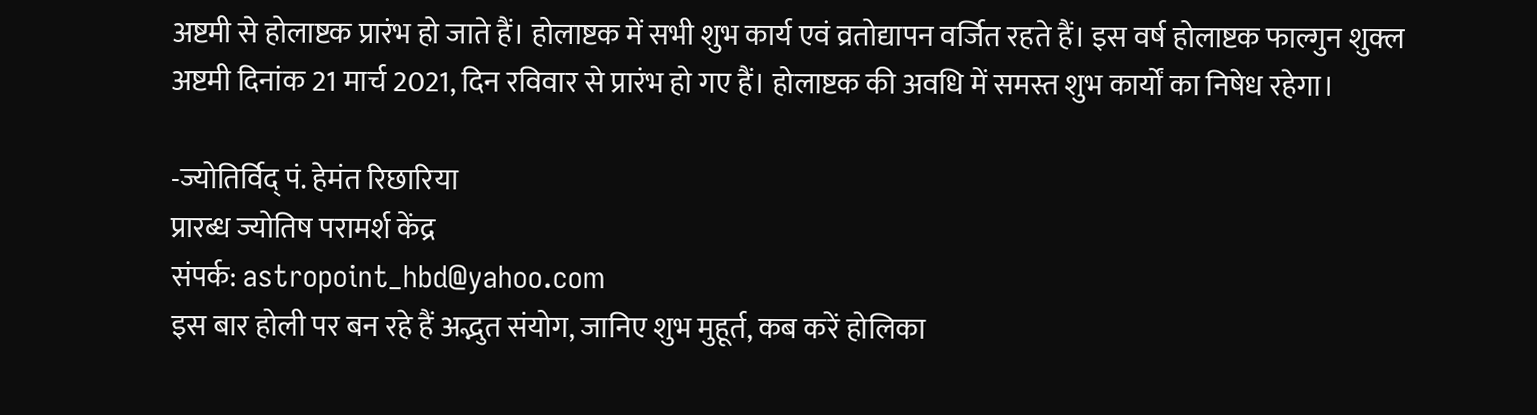अष्टमी से होलाष्टक प्रारंभ हो जाते हैं। होलाष्टक में सभी शुभ कार्य एवं व्रतोद्यापन वर्जित रहते हैं। इस वर्ष होलाष्टक फाल्गुन शुक्ल अष्टमी दिनांक 21 मार्च 2021, दिन रविवार से प्रारंभ हो गए हैं। होलाष्टक की अवधि में समस्त शुभ कार्यों का निषेध रहेगा।

-ज्योतिर्विद् पं. हेमंत रिछारिया
प्रारब्ध ज्योतिष परामर्श केंद्र
संपर्क: astropoint_hbd@yahoo.com
इस बार होली पर बन रहे हैं अद्भुत संयोग, जानिए शुभ मुहूर्त, कब करें होलिका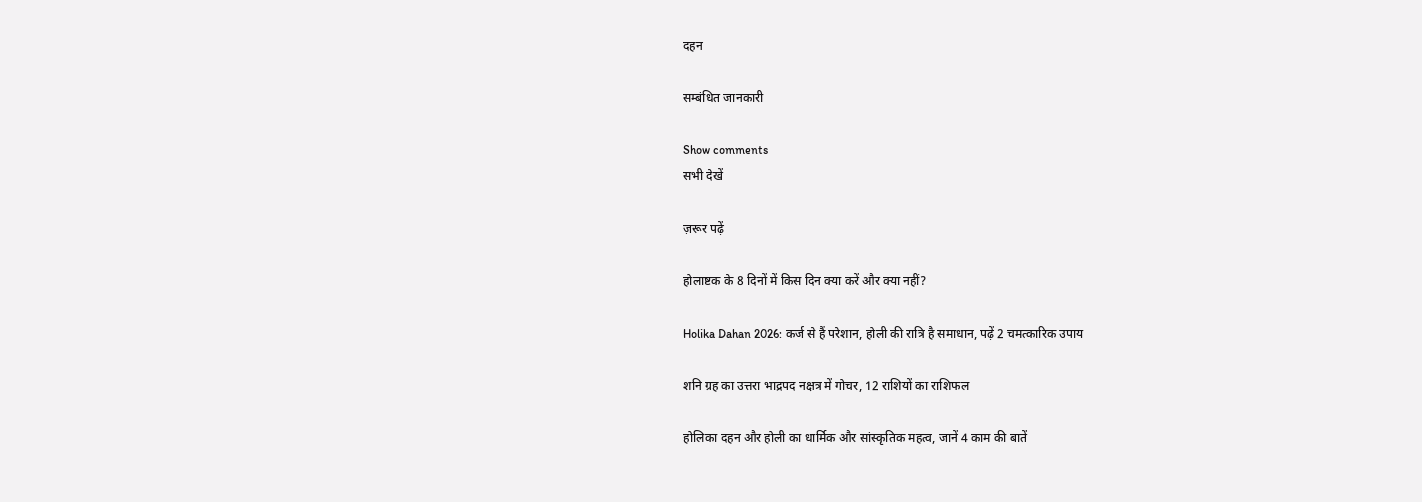दहन

सम्बंधित जानकारी

Show comments
सभी देखें

ज़रूर पढ़ें

होलाष्टक के 8 दिनों में किस दिन क्या करें और क्या नहीं?

Holika Dahan 2026: कर्ज से हैं परेशान, होली की रात्रि है समाधान, पढ़ें 2 चमत्कारिक उपाय

शनि ग्रह का उत्तरा भाद्रपद नक्षत्र में गोचर, 12 राशियों का राशिफल

होलिका दहन और होली का धार्मिक और सांस्कृतिक महत्व, जानें 4 काम की बातें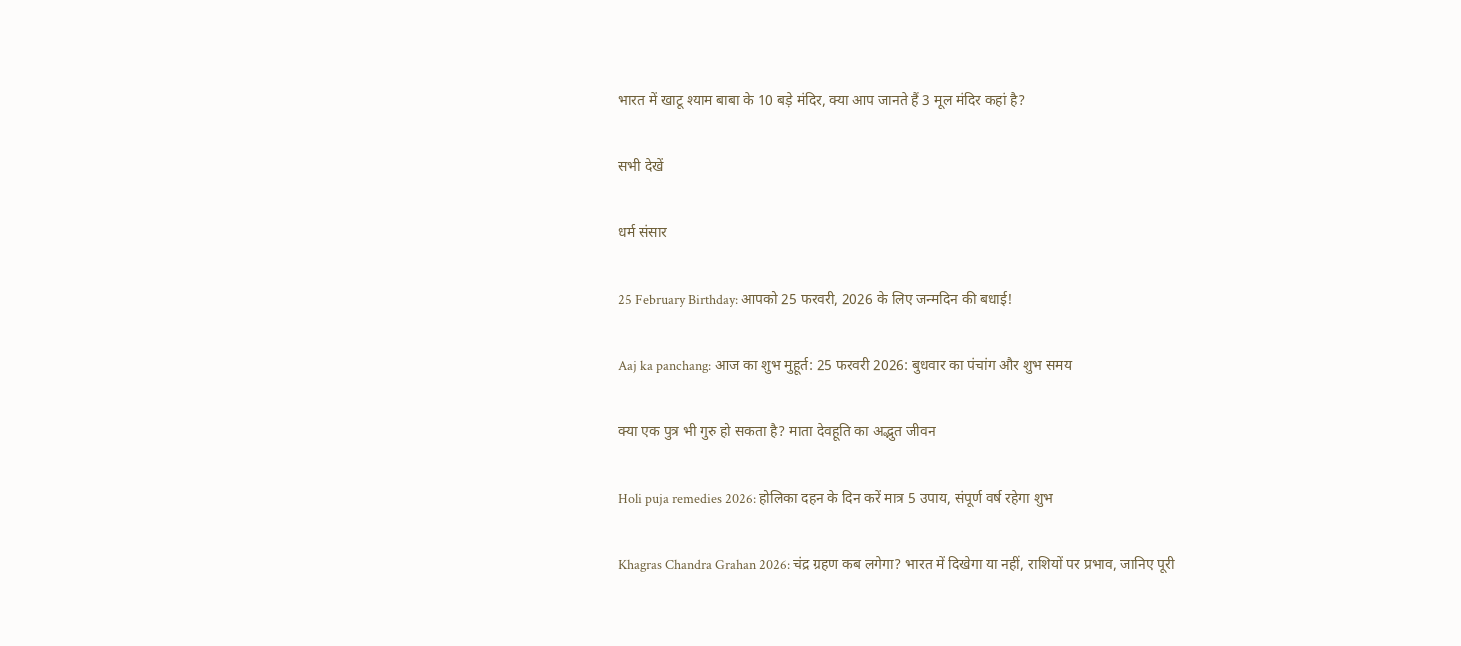भारत में खाटू श्याम बाबा के 10 बड़े मंदिर, क्या आप जानते हैं 3 मूल मंदिर कहां है?

सभी देखें

धर्म संसार

25 February Birthday: आपको 25 फरवरी, 2026 के लिए जन्मदिन की बधाई!

Aaj ka panchang: आज का शुभ मुहूर्त: 25 फरवरी 2026: बुधवार का पंचांग और शुभ समय

क्या एक पुत्र भी गुरु हो सकता है? माता देवहूति का अद्भुत जीवन

Holi puja remedies 2026: होलिका दहन के दिन करें मात्र 5 उपाय, संपूर्ण वर्ष रहेगा शुभ

Khagras Chandra Grahan 2026: चंद्र ग्रहण कब लगेगा? भारत में दिखेगा या नहीं, राशियों पर प्रभाव, जानिए पूरी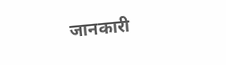जानकारी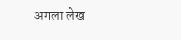अगला लेख